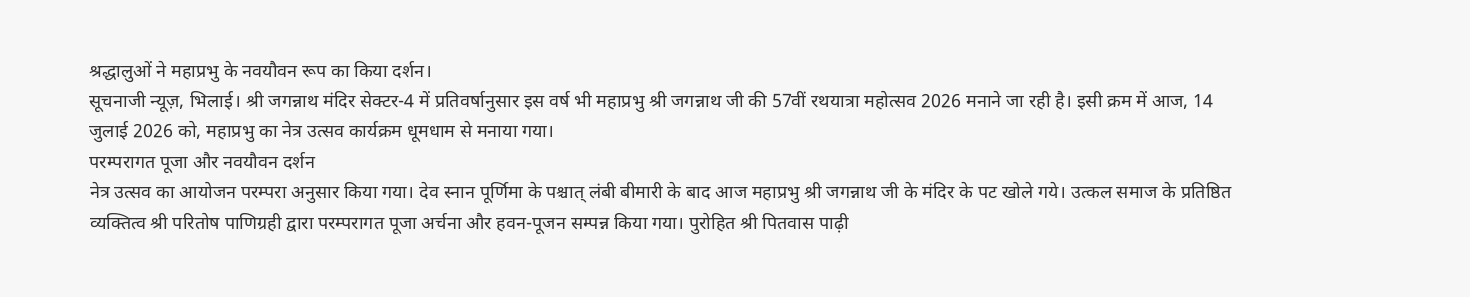श्रद्धालुओं ने महाप्रभु के नवयौवन रूप का किया दर्शन।
सूचनाजी न्यूज़, भिलाई। श्री जगन्नाथ मंदिर सेक्टर-4 में प्रतिवर्षानुसार इस वर्ष भी महाप्रभु श्री जगन्नाथ जी की 57वीं रथयात्रा महोत्सव 2026 मनाने जा रही है। इसी क्रम में आज, 14 जुलाई 2026 को, महाप्रभु का नेत्र उत्सव कार्यक्रम धूमधाम से मनाया गया।
परम्परागत पूजा और नवयौवन दर्शन
नेत्र उत्सव का आयोजन परम्परा अनुसार किया गया। देव स्नान पूर्णिमा के पश्चात् लंबी बीमारी के बाद आज महाप्रभु श्री जगन्नाथ जी के मंदिर के पट खोले गये। उत्कल समाज के प्रतिष्ठित व्यक्तित्व श्री परितोष पाणिग्रही द्वारा परम्परागत पूजा अर्चना और हवन-पूजन सम्पन्न किया गया। पुरोहित श्री पितवास पाढ़ी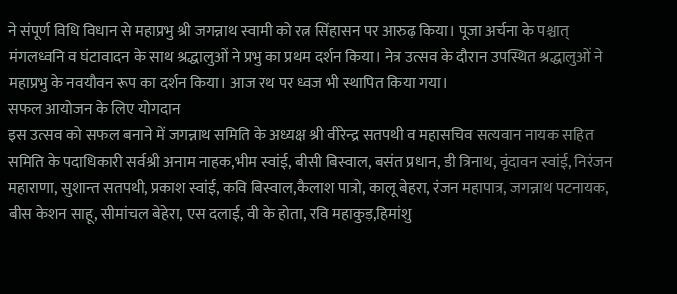ने संपूर्ण विधि विधान से महाप्रभु श्री जगन्नाथ स्वामी को रत्न सिंहासन पर आरुढ़ किया। पूजा अर्चना के पश्चात् मंगलध्वनि व घंटावादन के साथ श्रद्धालुओं ने प्रभु का प्रथम दर्शन किया। नेत्र उत्सव के दौरान उपस्थित श्रद्धालुओं ने महाप्रभु के नवयौवन रूप का दर्शन किया। आज रथ पर ध्वज भी स्थापित किया गया।
सफल आयोजन के लिए योगदान
इस उत्सव को सफल बनाने में जगन्नाथ समिति के अध्यक्ष श्री वीरेन्द्र सतपथी व महासचिव सत्यवान नायक सहित समिति के पदाधिकारी सर्वश्री अनाम नाहक,भीम स्वांई, बीसी बिस्वाल, बसंत प्रधान, डी त्रिनाथ, वृंदावन स्वांई, निरंजन महाराणा, सुशान्त सतपथी, प्रकाश स्वांई, कवि बिस्वाल,कैलाश पात्रो, कालू बेहरा, रंजन महापात्र, जगन्नाथ पटनायक, बीस केशन साहू, सीमांचल बेहेरा, एस दलाई, वी के होता, रवि महाकुड़,हिमांशु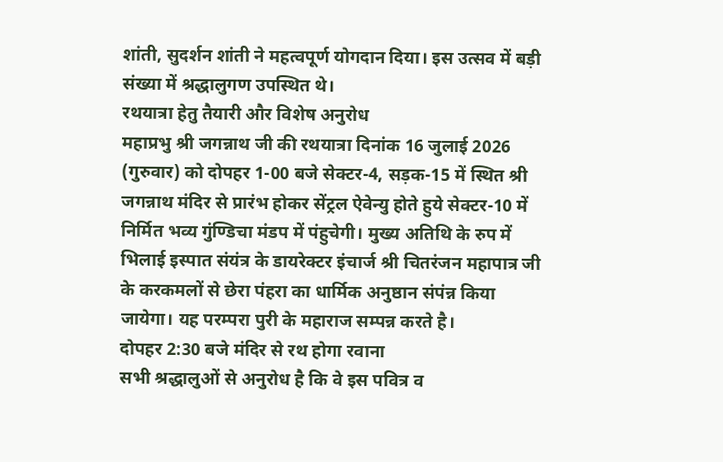शांती, सुदर्शन शांती ने महत्वपूर्ण योगदान दिया। इस उत्सव में बड़ी संख्या में श्रद्धालुगण उपस्थित थे।
रथयात्रा हेतु तैयारी और विशेष अनुरोध
महाप्रभु श्री जगन्नाथ जी की रथयात्रा दिनांक 16 जुलाई 2026 (गुरुवार) को दोपहर 1-00 बजे सेक्टर-4, सड़क-15 में स्थित श्री जगन्नाथ मंदिर से प्रारंभ होकर सेंट्रल ऐवेन्यु होते हुये सेक्टर-10 में निर्मित भव्य गुंण्डिचा मंडप में पंहुचेगी। मुख्य अतिथि के रुप में भिलाई इस्पात संयंत्र के डायरेक्टर इंचार्ज श्री चितरंजन महापात्र जी के करकमलों से छेरा पंहरा का धार्मिक अनुष्ठान संपंन्न किया जायेगा। यह परम्परा पुरी के महाराज सम्पन्न करते है।
दोपहर 2:30 बजे मंदिर से रथ होगा रवाना
सभी श्रद्धालुओं से अनुरोध है कि वे इस पवित्र व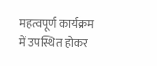महत्वपूर्ण कार्यक्रम में उपस्थित होकर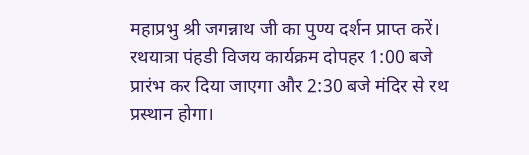महाप्रभु श्री जगन्नाथ जी का पुण्य दर्शन प्राप्त करें। रथयात्रा पंहडी विजय कार्यक्रम दोपहर 1:00 बजे प्रारंभ कर दिया जाएगा और 2:30 बजे मंदिर से रथ प्रस्थान होगा।